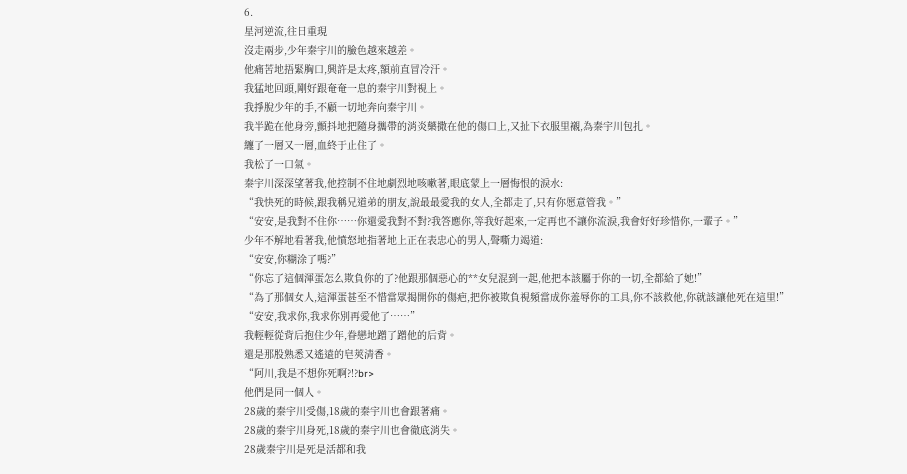6.
星河逆流,往日重現
沒走兩步,少年秦宇川的臉色越來越差。
他痛苦地捂緊胸口,興許是太疼,額前直冒冷汗。
我猛地回頭,剛好跟奄奄一息的秦宇川對視上。
我掙脫少年的手,不顧一切地奔向秦宇川。
我半跪在他身旁,顫抖地把隨身攜帶的消炎藥撒在他的傷口上,又扯下衣服里襯,為秦宇川包扎。
纏了一層又一層,血終于止住了。
我松了一口氣。
秦宇川深深望著我,他控制不住地劇烈地咳嗽著,眼底蒙上一層悔恨的淚水:
“我快死的時候,跟我稱兄道弟的朋友,說最最愛我的女人,全都走了,只有你愿意管我。”
“安安,是我對不住你……你還愛我對不對?我答應你,等我好起來,一定再也不讓你流淚,我會好好珍惜你,一輩子。”
少年不解地看著我,他憤怒地指著地上正在表忠心的男人,聲嘶力竭道:
“安安,你糊涂了嗎?”
“你忘了這個渾蛋怎么欺負你的了?他跟那個惡心的**女兒混到一起,他把本該屬于你的一切,全都給了她!”
“為了那個女人,這渾蛋甚至不惜當眾揭開你的傷疤,把你被欺負視頻當成你羞辱你的工具,你不該救他,你就該讓他死在這里!”
“安安,我求你,我求你別再愛他了……”
我輕輕從背后抱住少年,眷戀地蹭了蹭他的后背。
還是那股熟悉又遙遠的皂莢清香。
“阿川,我是不想你死啊?!?br>
他們是同一個人。
28歲的秦宇川受傷,18歲的秦宇川也會跟著痛。
28歲的秦宇川身死,18歲的秦宇川也會徹底消失。
28歲秦宇川是死是活都和我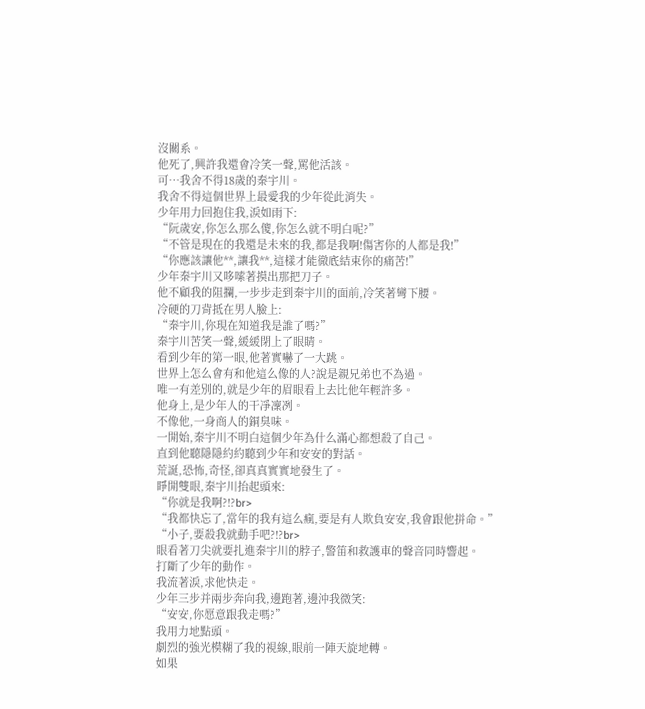沒關系。
他死了,興許我還會冷笑一聲,罵他活該。
可…我舍不得18歲的秦宇川。
我舍不得這個世界上最愛我的少年從此消失。
少年用力回抱住我,淚如雨下:
“阮歲安,你怎么那么傻,你怎么就不明白呢?”
“不管是現在的我還是未來的我,都是我啊!傷害你的人都是我!”
“你應該讓他**,讓我**,這樣才能徹底結束你的痛苦!”
少年秦宇川又哆嗦著摸出那把刀子。
他不顧我的阻攔,一步步走到秦宇川的面前,冷笑著彎下腰。
冷硬的刀背抵在男人臉上:
“秦宇川,你現在知道我是誰了嗎?”
秦宇川苦笑一聲,緩緩閉上了眼睛。
看到少年的第一眼,他著實嚇了一大跳。
世界上怎么會有和他這么像的人?說是親兄弟也不為過。
唯一有差別的,就是少年的眉眼看上去比他年輕許多。
他身上,是少年人的干凈凜冽。
不像他,一身商人的銅臭味。
一開始,秦宇川不明白這個少年為什么滿心都想殺了自己。
直到他聽隱隱約約聽到少年和安安的對話。
荒誕,恐怖,奇怪,卻真真實實地發生了。
睜開雙眼,秦宇川抬起頭來:
“你就是我啊?!?br>
“我都快忘了,當年的我有這么瘋,要是有人欺負安安,我會跟他拼命。”
“小子,要殺我就動手吧?!?br>
眼看著刀尖就要扎進秦宇川的脖子,警笛和救護車的聲音同時響起。
打斷了少年的動作。
我流著淚,求他快走。
少年三步并兩步奔向我,邊跑著,邊沖我微笑:
“安安,你愿意跟我走嗎?”
我用力地點頭。
劇烈的強光模糊了我的視線,眼前一陣天旋地轉。
如果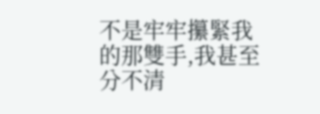不是牢牢攥緊我的那雙手,我甚至分不清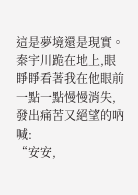這是夢境還是現實。
秦宇川跪在地上,眼睜睜看著我在他眼前一點一點慢慢消失,發出痛苦又絕望的吶喊:
“安安,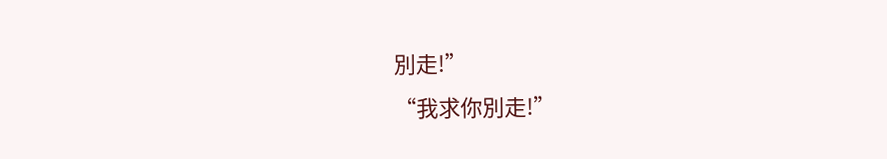別走!”
“我求你別走!”